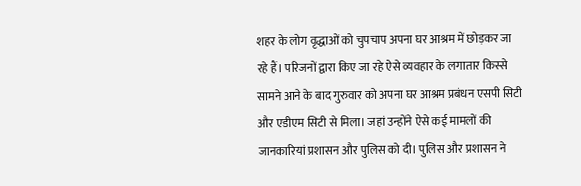शहर के लोग वृद्धाओं को चुपचाप अपना घर आश्रम में छोड़कर जा रहे हैं। परिजनों द्वारा किए जा रहे ऐसे व्यवहार के लगातार किस्से सामने आने के बाद गुरुवार को अपना घर आश्रम प्रबंधन एसपी सिटी और एडीएम सिटी से मिला। जहां उन्होंने ऐसे कई मामलों की जानकारियां प्रशासन और पुलिस को दी। पुलिस और प्रशासन ने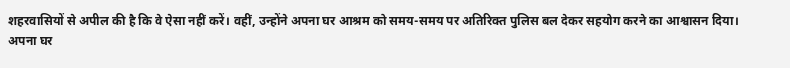शहरवासियों से अपील की है कि वे ऐसा नहीं करें। वहीं, उन्होंने अपना घर आश्रम को समय-समय पर अतिरिक्त पुलिस बल देकर सहयोग करने का आश्वासन दिया।
अपना घर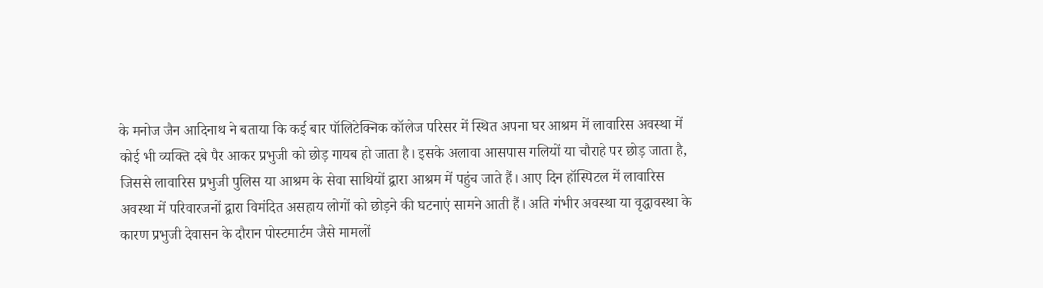के मनोज जैन आदिनाथ ने बताया कि कई बार पॉलिटेक्निक कॉलेज परिसर में स्थित अपना घर आश्रम में लावारिस अवस्था में कोई भी व्यक्ति दबे पैर आकर प्रभुजी को छोड़ गायब हो जाता है। इसके अलावा आसपास गलियों या चौराहे पर छोड़ जाता है, जिससे लावारिस प्रभुजी पुलिस या आश्रम के सेवा साथियों द्वारा आश्रम में पहुंच जाते हैं। आए दिन हॉस्पिटल में लावारिस अवस्था में परिवारजनों द्वारा विमंदित असहाय लोगों को छोड़ने की घटनाएं सामने आती हैं। अति गंभीर अवस्था या वृद्धावस्था के कारण प्रभुजी देवासन के दौरान पोस्टमार्टम जैसे मामलों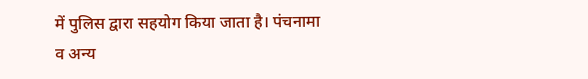में पुलिस द्वारा सहयोग किया जाता है। पंचनामा व अन्य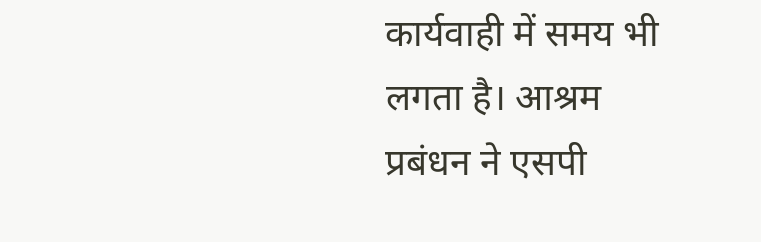कार्यवाही में समय भी लगता है। आश्रम प्रबंधन ने एसपी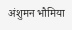अंशुमन भौमिया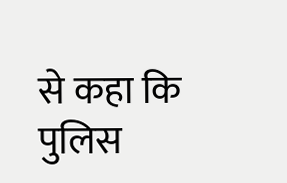से कहा कि पुलिस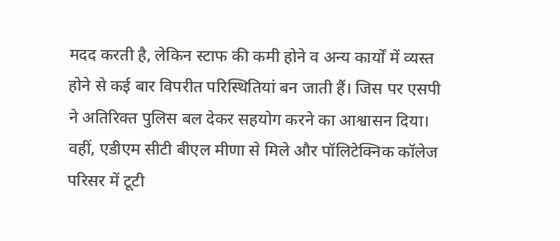मदद करती है, लेकिन स्टाफ की कमी होने व अन्य कार्यों में व्यस्त होने से कई बार विपरीत परिस्थितियां बन जाती हैं। जिस पर एसपी ने अतिरिक्त पुलिस बल देकर सहयोग करने का आश्वासन दिया। वहीं, एडीएम सीटी बीएल मीणा से मिले और पॉलिटेक्निक कॉलेज परिसर में टूटी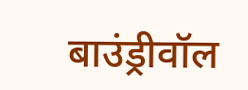बाउंड्रीवॉल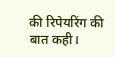की रिपेयरिंग की बात कही।